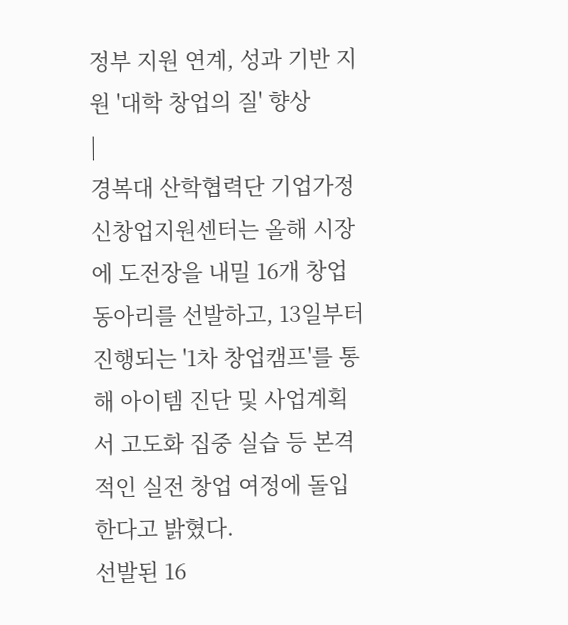정부 지원 연계, 성과 기반 지원 '대학 창업의 질' 향상
|
경복대 산학협력단 기업가정신창업지원센터는 올해 시장에 도전장을 내밀 16개 창업동아리를 선발하고, 13일부터 진행되는 '1차 창업캠프'를 통해 아이템 진단 및 사업계획서 고도화 집중 실습 등 본격적인 실전 창업 여정에 돌입한다고 밝혔다.
선발된 16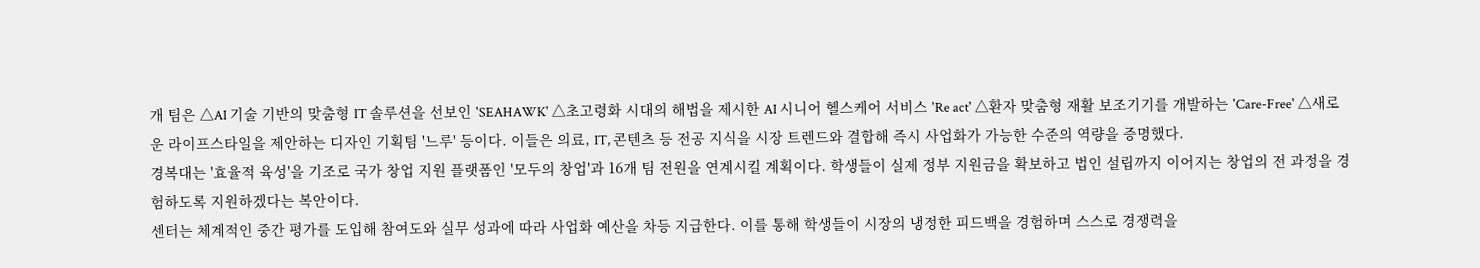개 팀은 △AI 기술 기반의 맞춤형 IT 솔루션을 선보인 'SEAHAWK' △초고령화 시대의 해법을 제시한 AI 시니어 헬스케어 서비스 'Re act' △환자 맞춤형 재활 보조기기를 개발하는 'Care-Free' △새로운 라이프스타일을 제안하는 디자인 기획팀 '느루' 등이다. 이들은 의료, IT, 콘텐츠 등 전공 지식을 시장 트렌드와 결합해 즉시 사업화가 가능한 수준의 역량을 증명했다.
경복대는 '효율적 육성'을 기조로 국가 창업 지원 플랫폼인 '모두의 창업'과 16개 팀 전원을 연계시킬 계획이다. 학생들이 실제 정부 지원금을 확보하고 법인 설립까지 이어지는 창업의 전 과정을 경험하도록 지원하겠다는 복안이다.
센터는 체계적인 중간 평가를 도입해 참여도와 실무 성과에 따라 사업화 예산을 차등 지급한다. 이를 통해 학생들이 시장의 냉정한 피드백을 경험하며 스스로 경쟁력을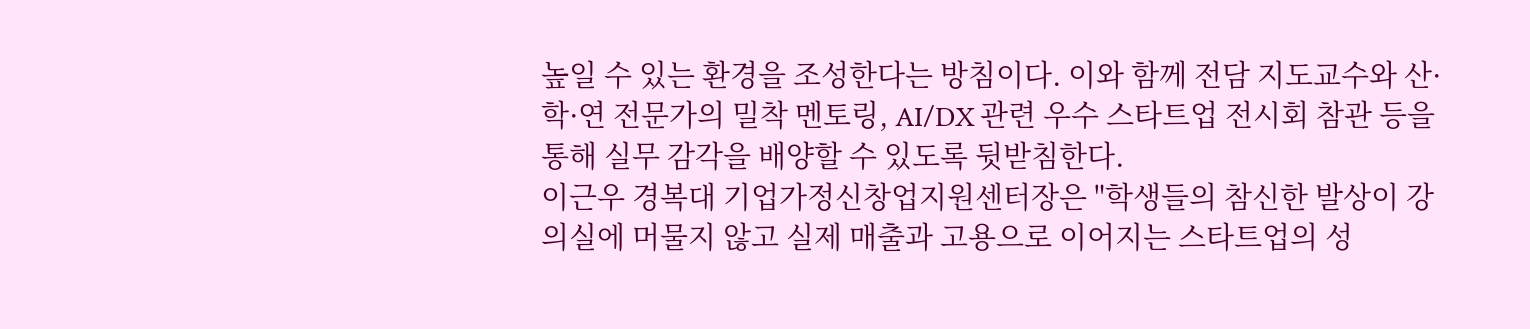높일 수 있는 환경을 조성한다는 방침이다. 이와 함께 전담 지도교수와 산·학·연 전문가의 밀착 멘토링, AI/DX 관련 우수 스타트업 전시회 참관 등을 통해 실무 감각을 배양할 수 있도록 뒷받침한다.
이근우 경복대 기업가정신창업지원센터장은 "학생들의 참신한 발상이 강의실에 머물지 않고 실제 매출과 고용으로 이어지는 스타트업의 성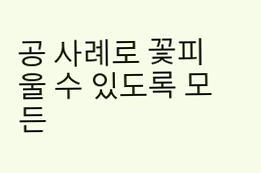공 사례로 꽃피울 수 있도록 모든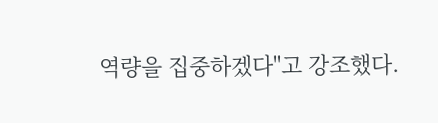역량을 집중하겠다"고 강조했다.